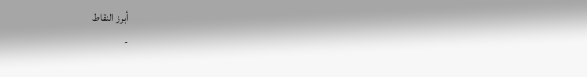أبرز النقاط
-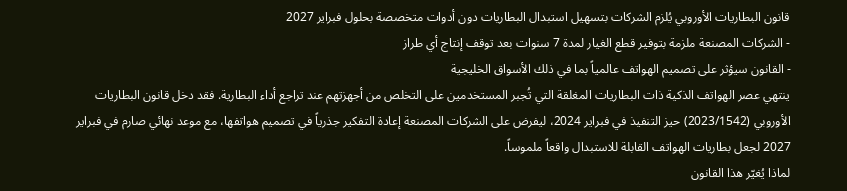قانون البطاريات الأوروبي يُلزم الشركات بتسهيل استبدال البطاريات دون أدوات متخصصة بحلول فبراير 2027
- الشركات المصنعة ملزمة بتوفير قطع الغيار لمدة 7 سنوات بعد توقف إنتاج أي طراز
- القانون سيؤثر على تصميم الهواتف عالمياً بما في ذلك الأسواق الخليجية
ينتهي عصر الهواتف الذكية ذات البطاريات المغلقة التي تُجبر المستخدمين على التخلص من أجهزتهم عند تراجع أداء البطارية. فقد دخل قانون البطاريات الأوروبي (2023/1542) حيز التنفيذ في فبراير 2024، ليفرض على الشركات المصنعة إعادة التفكير جذرياً في تصميم هواتفها، مع موعد نهائي صارم في فبراير 2027 لجعل بطاريات الهواتف القابلة للاستبدال واقعاً ملموساً.
لماذا يُغيّر هذا القانون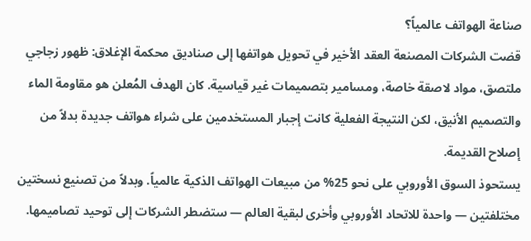صناعة الهواتف عالمياً؟
قضت الشركات المصنعة العقد الأخير في تحويل هواتفها إلى صناديق محكمة الإغلاق: ظهور زجاجي ملتصق، مواد لاصقة خاصة، ومسامير بتصميمات غير قياسية. كان الهدف المُعلن هو مقاومة الماء والتصميم الأنيق، لكن النتيجة الفعلية كانت إجبار المستخدمين على شراء هواتف جديدة بدلاً من إصلاح القديمة.
يستحوذ السوق الأوروبي على نحو 25% من مبيعات الهواتف الذكية عالمياً. وبدلاً من تصنيع نسختين مختلفتين — واحدة للاتحاد الأوروبي وأخرى لبقية العالم — ستضطر الشركات إلى توحيد تصاميمها.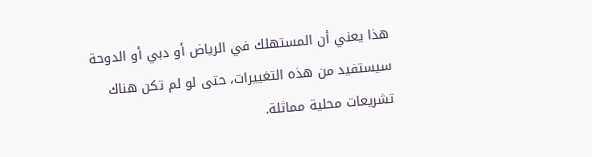هذا يعني أن المستهلك في الرياض أو دبي أو الدوحة سيستفيد من هذه التغييرات، حتى لو لم تكن هناك تشريعات محلية مماثلة.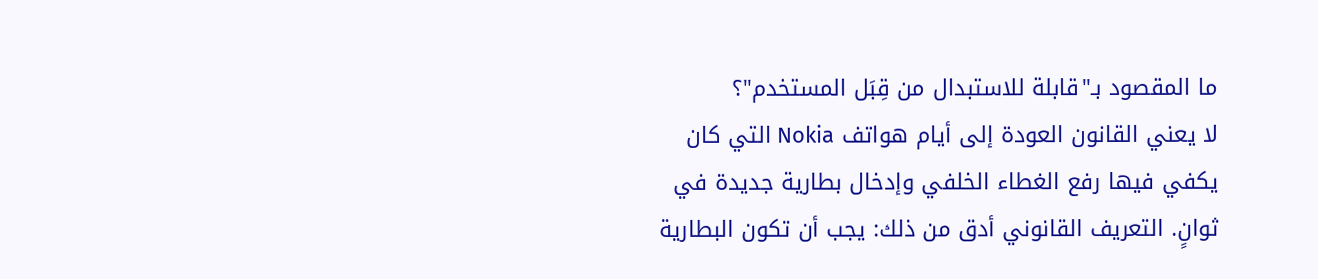ما المقصود بـ"قابلة للاستبدال من قِبَل المستخدم"؟
لا يعني القانون العودة إلى أيام هواتف Nokia التي كان يكفي فيها رفع الغطاء الخلفي وإدخال بطارية جديدة في ثوانٍ. التعريف القانوني أدق من ذلك: يجب أن تكون البطارية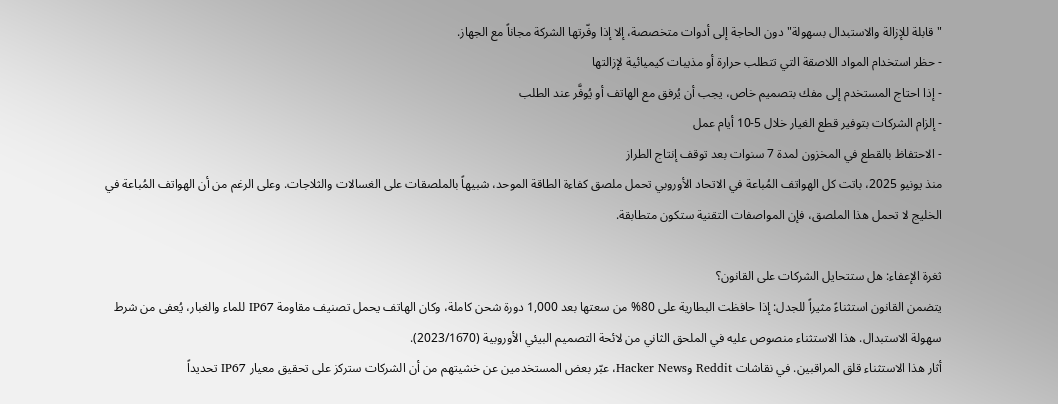"قابلة للإزالة والاستبدال بسهولة" دون الحاجة إلى أدوات متخصصة، إلا إذا وفّرتها الشركة مجاناً مع الجهاز.
- حظر استخدام المواد اللاصقة التي تتطلب حرارة أو مذيبات كيميائية لإزالتها
- إذا احتاج المستخدم إلى مفك بتصميم خاص، يجب أن يُرفق مع الهاتف أو يُوفَّر عند الطلب
- إلزام الشركات بتوفير قطع الغيار خلال 5-10 أيام عمل
- الاحتفاظ بالقطع في المخزون لمدة 7 سنوات بعد توقف إنتاج الطراز
منذ يونيو 2025، باتت كل الهواتف المُباعة في الاتحاد الأوروبي تحمل ملصق كفاءة الطاقة الموحد، شبيهاً بالملصقات على الغسالات والثلاجات. وعلى الرغم من أن الهواتف المُباعة في الخليج لا تحمل هذا الملصق، فإن المواصفات التقنية ستكون متطابقة.

ثغرة الإعفاء: هل ستتحايل الشركات على القانون؟
يتضمن القانون استثناءً مثيراً للجدل: إذا حافظت البطارية على 80% من سعتها بعد 1,000 دورة شحن كاملة، وكان الهاتف يحمل تصنيف مقاومة IP67 للماء والغبار، يُعفى من شرط سهولة الاستبدال. هذا الاستثناء منصوص عليه في الملحق الثاني من لائحة التصميم البيئي الأوروبية (2023/1670).
أثار هذا الاستثناء قلق المراقبين. في نقاشات Reddit وHacker News، عبّر بعض المستخدمين عن خشيتهم من أن الشركات ستركز على تحقيق معيار IP67 تحديداً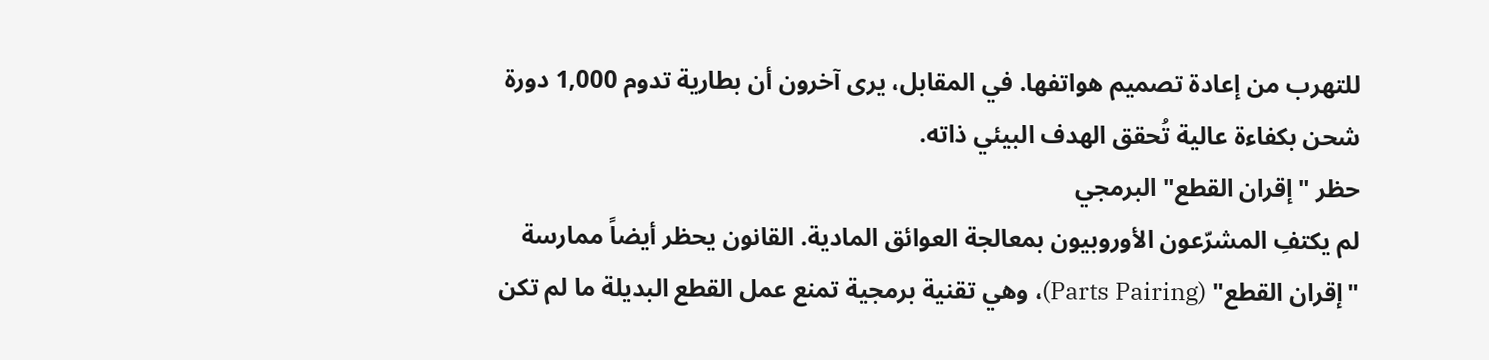للتهرب من إعادة تصميم هواتفها. في المقابل، يرى آخرون أن بطارية تدوم 1,000 دورة شحن بكفاءة عالية تُحقق الهدف البيئي ذاته.
حظر "إقران القطع" البرمجي
لم يكتفِ المشرّعون الأوروبيون بمعالجة العوائق المادية. القانون يحظر أيضاً ممارسة "إقران القطع" (Parts Pairing)، وهي تقنية برمجية تمنع عمل القطع البديلة ما لم تكن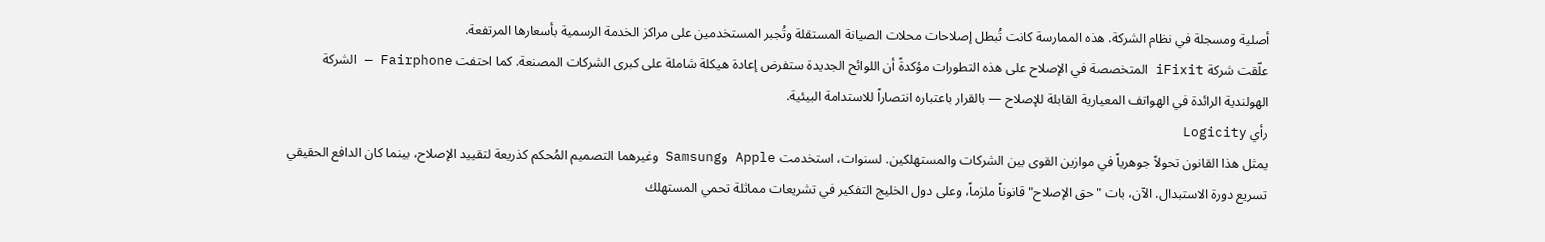أصلية ومسجلة في نظام الشركة. هذه الممارسة كانت تُبطل إصلاحات محلات الصيانة المستقلة وتُجبر المستخدمين على مراكز الخدمة الرسمية بأسعارها المرتفعة.
علّقت شركة iFixit المتخصصة في الإصلاح على هذه التطورات مؤكدةً أن اللوائح الجديدة ستفرض إعادة هيكلة شاملة على كبرى الشركات المصنعة. كما احتفت Fairphone — الشركة الهولندية الرائدة في الهواتف المعيارية القابلة للإصلاح — بالقرار باعتباره انتصاراً للاستدامة البيئية.
رأي Logicity
يمثل هذا القانون تحولاً جوهرياً في موازين القوى بين الشركات والمستهلكين. لسنوات، استخدمت Apple وSamsung وغيرهما التصميم المُحكم كذريعة لتقييد الإصلاح، بينما كان الدافع الحقيقي تسريع دورة الاستبدال. الآن، بات "حق الإصلاح" قانوناً ملزماً، وعلى دول الخليج التفكير في تشريعات مماثلة تحمي المستهلك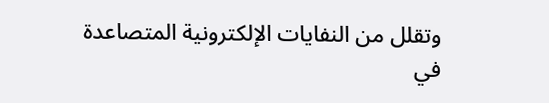وتقلل من النفايات الإلكترونية المتصاعدة في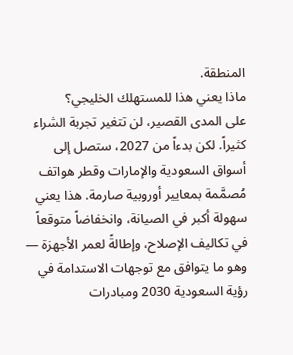المنطقة.
ماذا يعني هذا للمستهلك الخليجي؟
على المدى القصير، لن تتغير تجربة الشراء كثيراً. لكن بدءاً من 2027، ستصل إلى أسواق السعودية والإمارات وقطر هواتف مُصمَّمة بمعايير أوروبية صارمة. هذا يعني سهولة أكبر في الصيانة، وانخفاضاً متوقعاً في تكاليف الإصلاح، وإطالةً لعمر الأجهزة — وهو ما يتوافق مع توجهات الاستدامة في رؤية السعودية 2030 ومبادرات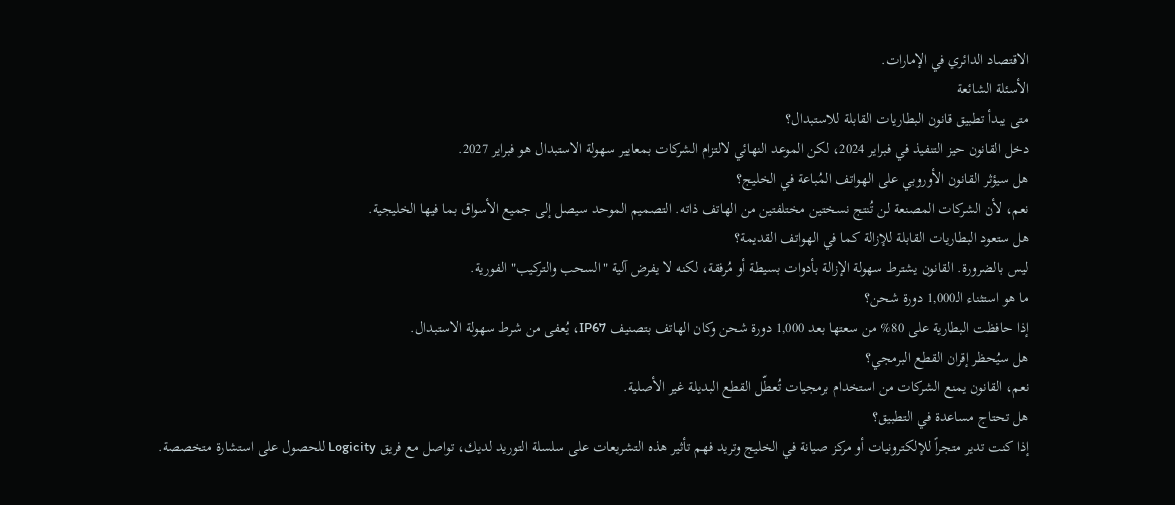الاقتصاد الدائري في الإمارات.
الأسئلة الشائعة
متى يبدأ تطبيق قانون البطاريات القابلة للاستبدال؟
دخل القانون حيز التنفيذ في فبراير 2024، لكن الموعد النهائي لالتزام الشركات بمعايير سهولة الاستبدال هو فبراير 2027.
هل سيؤثر القانون الأوروبي على الهواتف المُباعة في الخليج؟
نعم، لأن الشركات المصنعة لن تُنتج نسختين مختلفتين من الهاتف ذاته. التصميم الموحد سيصل إلى جميع الأسواق بما فيها الخليجية.
هل ستعود البطاريات القابلة للإزالة كما في الهواتف القديمة؟
ليس بالضرورة. القانون يشترط سهولة الإزالة بأدوات بسيطة أو مُرفقة، لكنه لا يفرض آلية "السحب والتركيب" الفورية.
ما هو استثناء الـ1,000 دورة شحن؟
إذا حافظت البطارية على 80% من سعتها بعد 1,000 دورة شحن وكان الهاتف بتصنيف IP67، يُعفى من شرط سهولة الاستبدال.
هل سيُحظر إقران القطع البرمجي؟
نعم، القانون يمنع الشركات من استخدام برمجيات تُعطّل القطع البديلة غير الأصلية.
هل تحتاج مساعدة في التطبيق؟
إذا كنت تدير متجراً للإلكترونيات أو مركز صيانة في الخليج وتريد فهم تأثير هذه التشريعات على سلسلة التوريد لديك، تواصل مع فريق Logicity للحصول على استشارة متخصصة.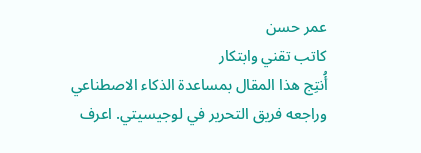عمر حسن
كاتب تقني وابتكار
أُنتِج هذا المقال بمساعدة الذكاء الاصطناعي وراجعه فريق التحرير في لوجيسيتي. اعرف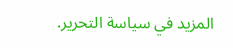المزيد في سياسة التحرير.